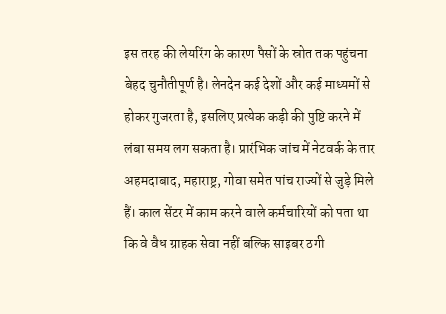इस तरह की लेयरिंग के कारण पैसों के स्रोत तक पहुंचना बेहद चुनौतीपूर्ण है। लेनदेन कई देशों और कई माध्यमों से होकर गुजरता है, इसलिए प्रत्येक कड़ी की पुष्टि करने में लंबा समय लग सकता है। प्रारंभिक जांच में नेटवर्क के तार अहमदाबाद, महाराष्ट्र, गोवा समेत पांच राज्यों से जुड़े मिले हैं। काल सेंटर में काम करने वाले कर्मचारियों को पता था कि वे वैध ग्राहक सेवा नहीं बल्कि साइबर ठगी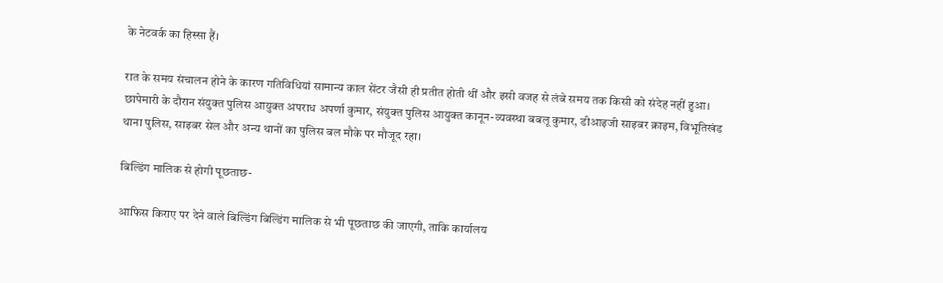के नेटवर्क का हिस्सा हैं।

रात के समय संचालन होने के कारण गतिविधियां सामान्य काल सेंटर जैसी ही प्रतीत होती थीं और इसी वजह से लंबे समय तक किसी को संदेह नहीं हुआ। छापेमारी के दौरान संयुक्त पुलिस आयुक्त अपराध अपर्णा कुमार, संयुक्त पुलिस आयुक्त कानून-व्यवस्था बबलू कुमार, डीआइजी साइबर क्राइम, विभूतिखंड थाना पुलिस, साइबर सेल और अन्य थानों का पुलिस बल मौके पर मौजूद रहा।

बिल्डिंग मालिक से होगी पूछताछ-

आफिस किराए पर देने वाले बिल्डिंग बिल्डिंग मालिक से भी पूछताछ की जाएगी, ताकि कार्यालय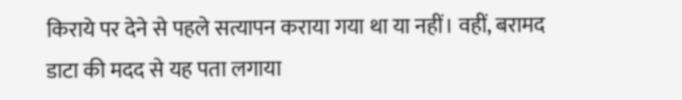किराये पर देने से पहले सत्यापन कराया गया था या नहीं। वहीं, बरामद डाटा की मदद से यह पता लगाया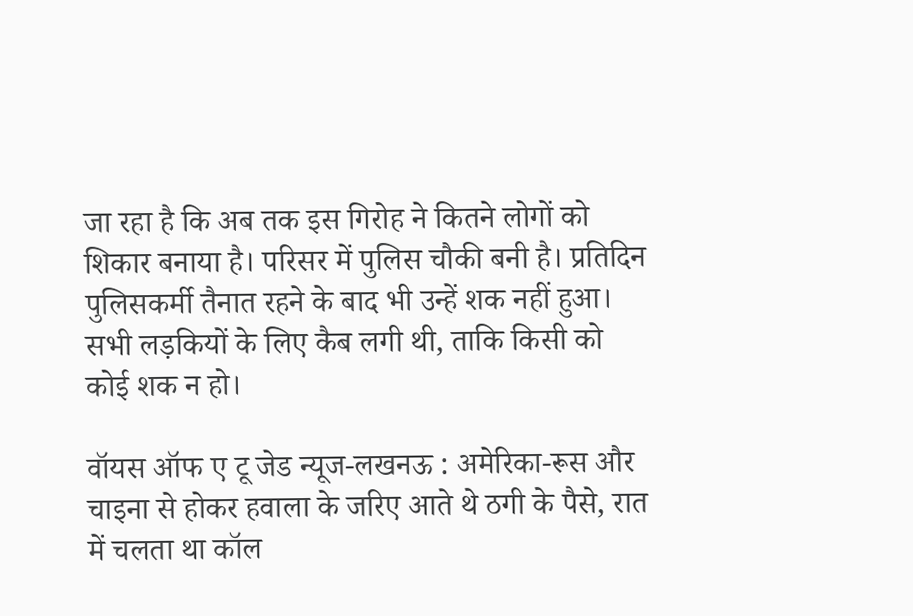जा रहा है कि अब तक इस गिरोह ने कितने लोगों को शिकार बनाया है। परिसर में पुलिस चौकी बनी है। प्रतिदिन पुलिसकर्मी तैनात रहने के बाद भी उन्हें शक नहीं हुआ। सभी लड़कियों के लिए कैब लगी थी, ताकि किसी को कोई शक न हो।

वॉयस ऑफ ए टू जेड न्यूज-लखनऊ : अमेरिका-रूस और चाइना से होकर हवाला के जरिए आते थे ठगी के पैसे, रात में चलता था कॉल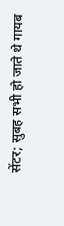सेंटर; सुबह सभी हो जाते थे गायब